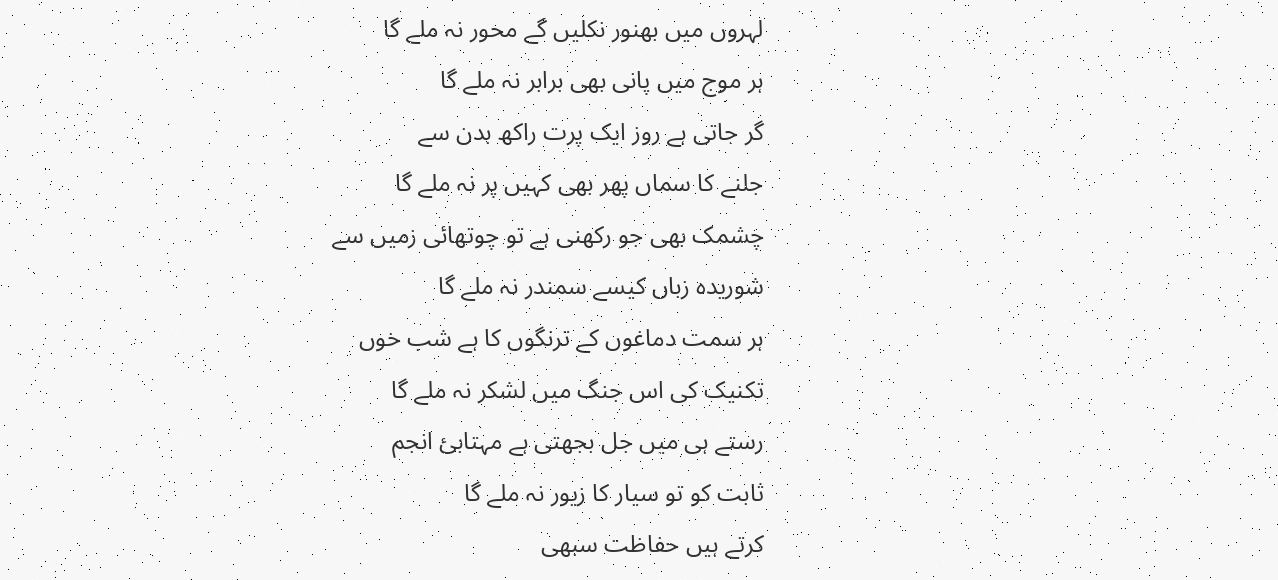لہروں میں بھنور نکلیں گے محور نہ ملے گا
ہر موج میں پانی بھی برابر نہ ملے گا
گر جاتی ہے روز ایک پرت راکھ بدن سے
جلنے کا سماں پھر بھی کہیں پر نہ ملے گا
چشمک بھی جو رکھنی ہے تو چوتھائی زمیں سے
شوریدہ زباں کیسے سمندر نہ ملے گا
ہر سمت دماغوں کے ترنگوں کا ہے شب خوں
تکنیک کی اس جنگ میں لشکر نہ ملے گا
رستے ہی میں جل بجھتی ہے مہتابئ انجم
ثابت کو تو سیار کا زیور نہ ملے گا
کرتے ہیں حفاظت سبھی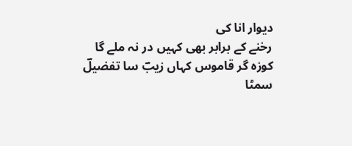دیوار انا کی
رخنے کے برابر بھی کہیں در نہ ملے گا
کوزہ گر قاموس کہاں زیبؔ سا تفضیلؔ
سمٹا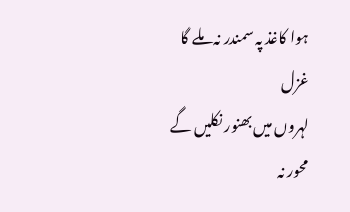ہوا کاغذ پہ سمندر نہ ملے گا
غزل
لہروں میں بھنور نکلیں گے محور نہ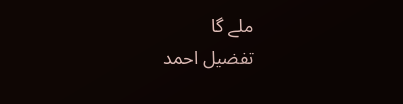ملے گا
تفضیل احمد